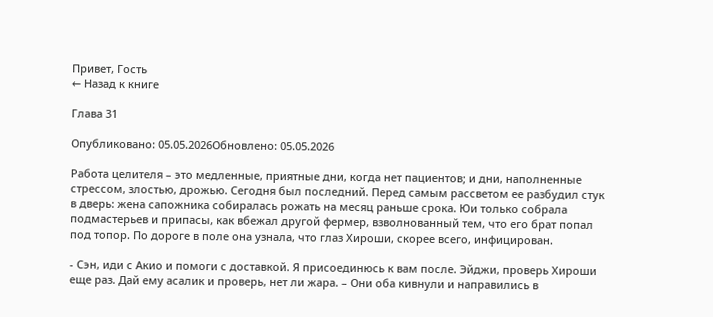Привет, Гость
← Назад к книге

Глава 31

Опубликовано: 05.05.2026Обновлено: 05.05.2026

Работа целителя – это медленные, приятные дни, когда нет пациентов; и дни, наполненные стрессом, злостью, дрожью. Сегодня был последний. Перед самым рассветом ее разбудил стук в дверь: жена сапожника собиралась рожать на месяц раньше срока. Юи только собрала подмастерьев и припасы, как вбежал другой фермер, взволнованный тем, что его брат попал под топор. По дороге в поле она узнала, что глаз Хироши, скорее всего, инфицирован.

- Сэн, иди с Акио и помоги с доставкой. Я присоединюсь к вам после. Эйджи, проверь Хироши еще раз. Дай ему асалик и проверь, нет ли жара. – Они оба кивнули и направились в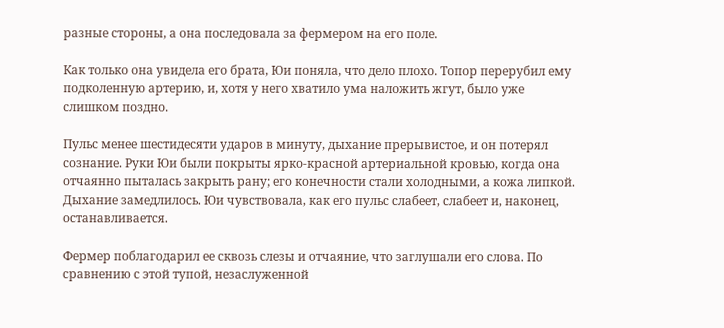разные стороны, а она последовала за фермером на его поле.

Как только она увидела его брата, Юи поняла, что дело плохо. Топор перерубил ему подколенную артерию, и, хотя у него хватило ума наложить жгут, было уже слишком поздно.

Пульс менее шестидесяти ударов в минуту, дыхание прерывистое, и он потерял сознание. Руки Юи были покрыты ярко-красной артериальной кровью, когда она отчаянно пыталась закрыть рану; его конечности стали холодными, а кожа липкой. Дыхание замедлилось. Юи чувствовала, как его пульс слабеет, слабеет и, наконец, останавливается.

Фермер поблагодарил ее сквозь слезы и отчаяние, что заглушали его слова. По сравнению с этой тупой, незаслуженной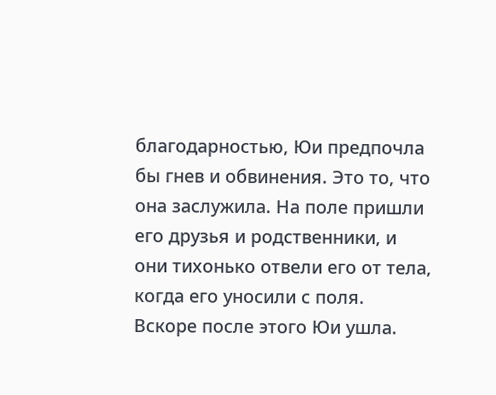благодарностью, Юи предпочла бы гнев и обвинения. Это то, что она заслужила. На поле пришли его друзья и родственники, и они тихонько отвели его от тела, когда его уносили с поля. Вскоре после этого Юи ушла.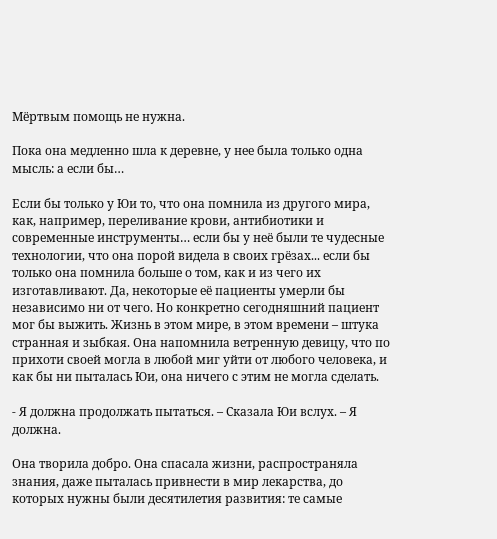Мёртвым помощь не нужна.

Пока она медленно шла к деревне, у нее была только одна мысль: а если бы…

Если бы только у Юи то, что она помнила из другого мира, как, например, переливание крови, антибиотики и современные инструменты… если бы у неё были те чудесные технологии, что она порой видела в своих грёзах... если бы только она помнила больше о том, как и из чего их изготавливают. Да, некоторые её пациенты умерли бы независимо ни от чего. Но конкретно сегодняшний пациент мог бы выжить. Жизнь в этом мире, в этом времени – штука странная и зыбкая. Она напомнила ветренную девицу, что по прихоти своей могла в любой миг уйти от любого человека, и как бы ни пыталась Юи, она ничего с этим не могла сделать.

- Я должна продолжать пытаться. – Сказала Юи вслух. – Я должна.

Она творила добро. Она спасала жизни, распространяла знания, даже пыталась привнести в мир лекарства, до которых нужны были десятилетия развития: те самые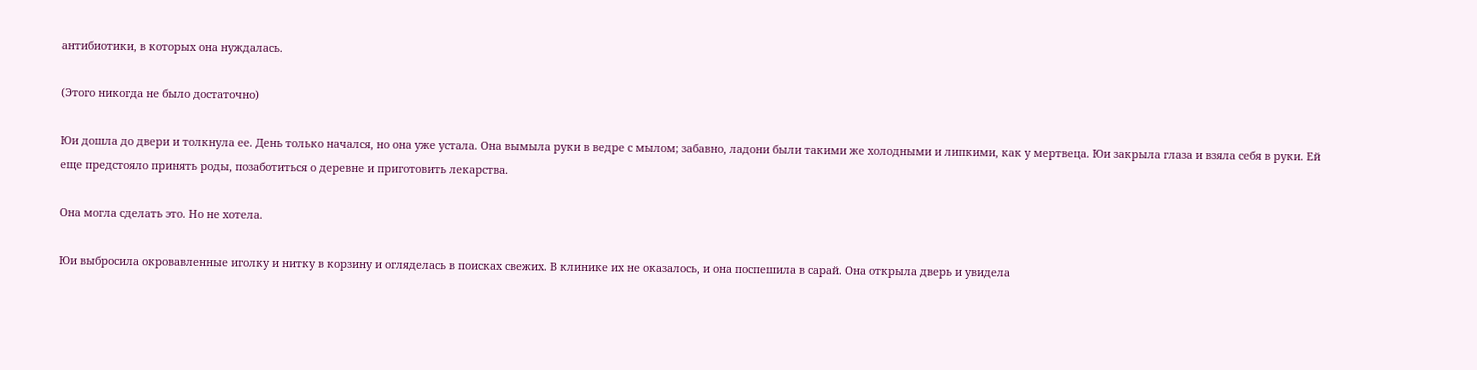антибиотики, в которых она нуждалась.

(Этого никогда не было достаточно)

Юи дошла до двери и толкнула ее. День только начался, но она уже устала. Она вымыла руки в ведре с мылом; забавно, ладони были такими же холодными и липкими, как у мертвеца. Юи закрыла глаза и взяла себя в руки. Ей еще предстояло принять роды, позаботиться о деревне и приготовить лекарства.

Она могла сделать это. Но не хотела.

Юи выбросила окровавленные иголку и нитку в корзину и огляделась в поисках свежих. В клинике их не оказалось, и она поспешила в сарай. Она открыла дверь и увидела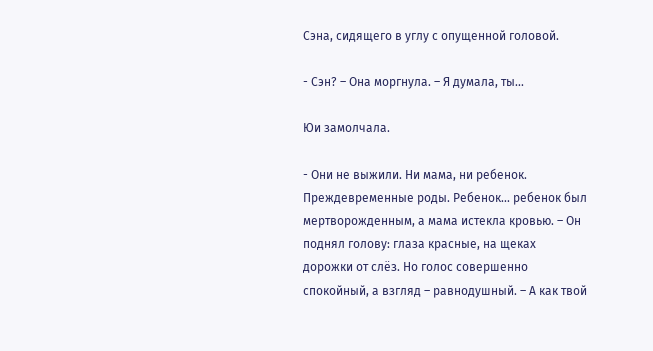Сэна, сидящего в углу с опущенной головой.

- Сэн? – Она моргнула. – Я думала, ты...

Юи замолчала.

- Они не выжили. Ни мама, ни ребенок. Преждевременные роды. Ребенок... ребенок был мертворожденным, а мама истекла кровью. – Он поднял голову: глаза красные, на щеках дорожки от слёз. Но голос совершенно спокойный, а взгляд – равнодушный. – А как твой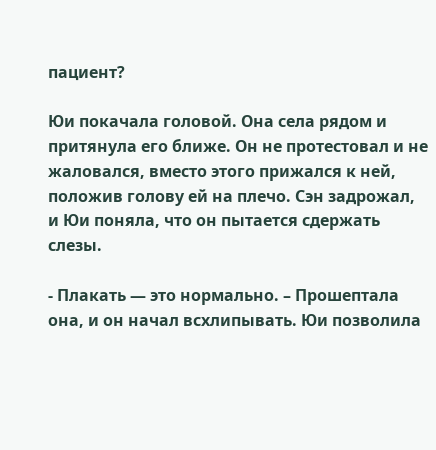пациент?

Юи покачала головой. Она села рядом и притянула его ближе. Он не протестовал и не жаловался, вместо этого прижался к ней, положив голову ей на плечо. Сэн задрожал, и Юи поняла, что он пытается сдержать слезы.

- Плакать — это нормально. – Прошептала она, и он начал всхлипывать. Юи позволила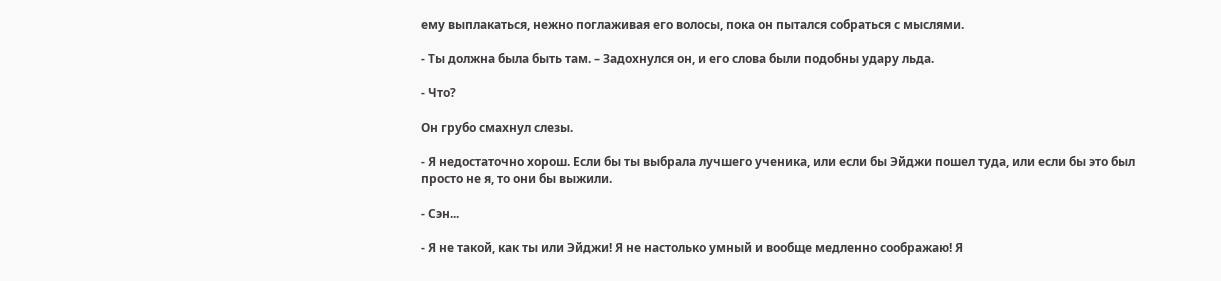ему выплакаться, нежно поглаживая его волосы, пока он пытался собраться с мыслями.

- Ты должна была быть там. – Задохнулся он, и его слова были подобны удару льда.

- Что?

Он грубо смахнул слезы.

- Я недостаточно хорош. Если бы ты выбрала лучшего ученика, или если бы Эйджи пошел туда, или если бы это был просто не я, то они бы выжили.

- Сэн...

- Я не такой, как ты или Эйджи! Я не настолько умный и вообще медленно соображаю! Я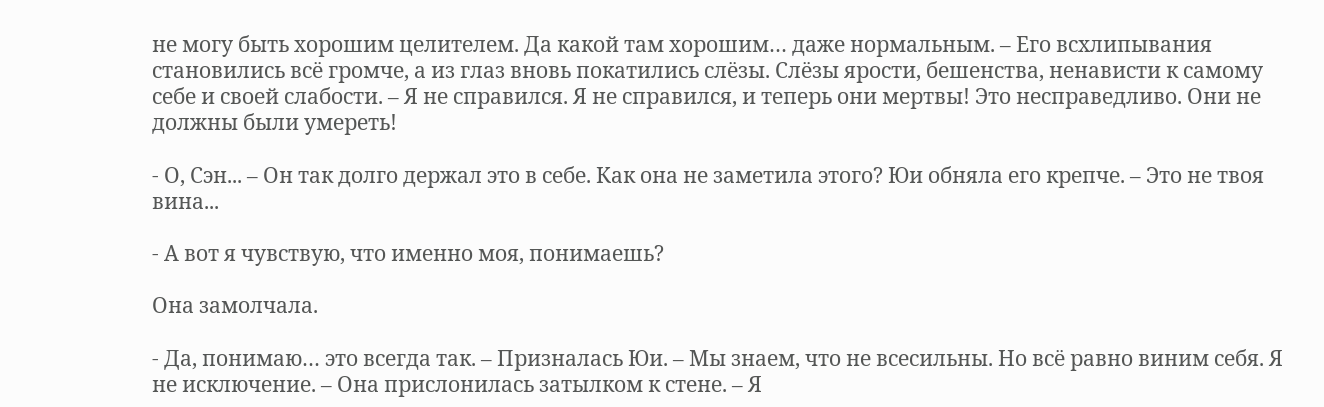не могу быть хорошим целителем. Да какой там хорошим… даже нормальным. – Его всхлипывания становились всё громче, а из глаз вновь покатились слёзы. Слёзы ярости, бешенства, ненависти к самому себе и своей слабости. – Я не справился. Я не справился, и теперь они мертвы! Это несправедливо. Они не должны были умереть!

- О, Сэн... – Он так долго держал это в себе. Как она не заметила этого? Юи обняла его крепче. – Это не твоя вина...

- А вот я чувствую, что именно моя, понимаешь?

Она замолчала.

- Да, понимаю… это всегда так. – Призналась Юи. – Мы знаем, что не всесильны. Но всё равно виним себя. Я не исключение. – Она прислонилась затылком к стене. – Я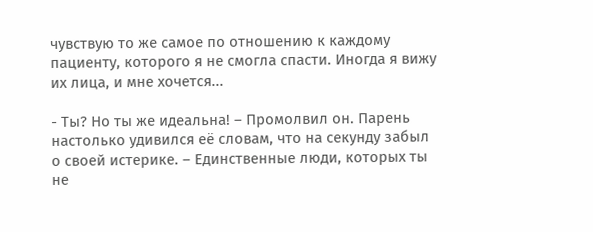чувствую то же самое по отношению к каждому пациенту, которого я не смогла спасти. Иногда я вижу их лица, и мне хочется...

- Ты? Но ты же идеальна! – Промолвил он. Парень настолько удивился её словам, что на секунду забыл о своей истерике. – Единственные люди, которых ты не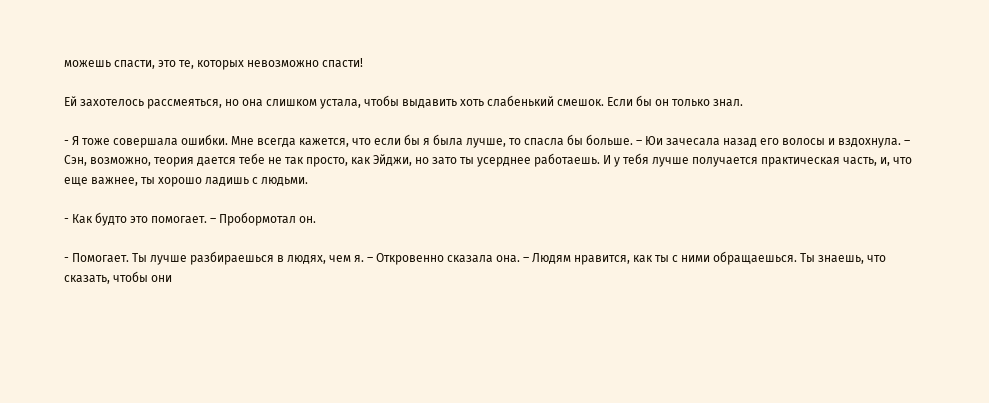можешь спасти, это те, которых невозможно спасти!

Ей захотелось рассмеяться, но она слишком устала, чтобы выдавить хоть слабенький смешок. Если бы он только знал.

- Я тоже совершала ошибки. Мне всегда кажется, что если бы я была лучше, то спасла бы больше. – Юи зачесала назад его волосы и вздохнула. – Сэн, возможно, теория дается тебе не так просто, как Эйджи, но зато ты усерднее работаешь. И у тебя лучше получается практическая часть, и, что еще важнее, ты хорошо ладишь с людьми.

- Как будто это помогает. – Пробормотал он.

- Помогает. Ты лучше разбираешься в людях, чем я. – Откровенно сказала она. – Людям нравится, как ты с ними обращаешься. Ты знаешь, что сказать, чтобы они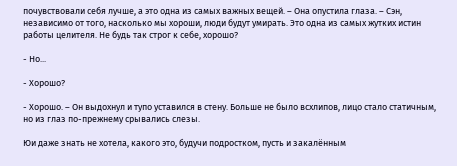почувствовали себя лучше, а это одна из самых важных вещей. – Она опустила глаза. – Сэн, независимо от того, насколько мы хороши, люди будут умирать. Это одна из самых жутких истин работы целителя. Не будь так строг к себе, хорошо?

- Но...

- Хорошо?

- Хорошо. – Он выдохнул и тупо уставился в стену. Больше не было всхлипов, лицо стало статичным, но из глаз по-прежнему срывались слезы.

Юи даже знать не хотела, какого это, будучи подростком, пусть и закалённым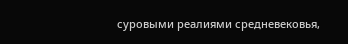суровыми реалиями средневековья,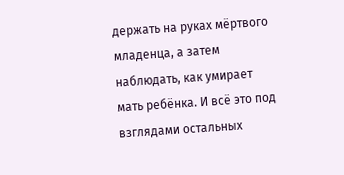держать на руках мёртвого младенца, а затем наблюдать, как умирает мать ребёнка. И всё это под взглядами остальных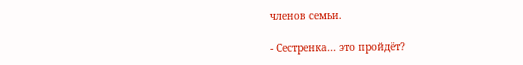членов семьи.

- Сестренка... это пройдёт?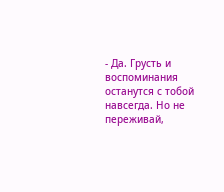- Да. Грусть и воспоминания останутся с тобой навсегда. Но не переживай,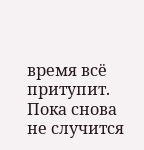время всё притупит. Пока снова не случится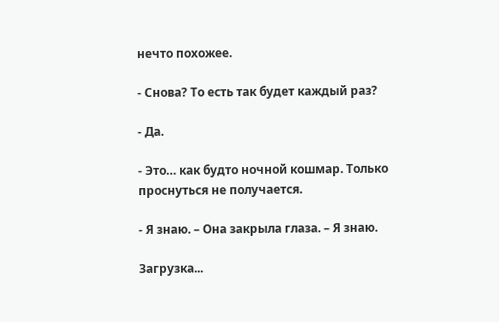нечто похожее.

- Снова? То есть так будет каждый раз?

- Да.

- Это… как будто ночной кошмар. Только проснуться не получается.

- Я знаю. – Она закрыла глаза. – Я знаю.

Загрузка...